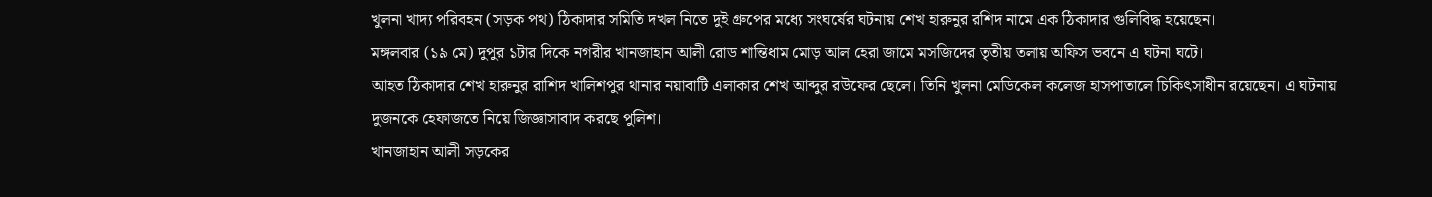খুলনা খাদ্য পরিবহন (সড়ক পথ) ঠিকাদার সমিতি দখল নিতে দুই গ্রুপের মধ্যে সংঘর্ষের ঘটনায় শেখ হারুনুর রশিদ নামে এক ঠিকাদার গুলিবিদ্ধ হয়েছেন।
মঙ্গলবার (১৯ মে) দুপুর ১টার দিকে নগরীর খানজাহান আলী রোড শান্তিধাম মোড় আল হেরা জামে মসজিদের তৃতীয় তলায় অফিস ভবনে এ ঘটনা ঘটে।
আহত ঠিকাদার শেখ হারুনুর রাশিদ খালিশপুর থানার নয়াবাটি এলাকার শেখ আব্দুর রউফের ছেলে। তিনি খুলনা মেডিকেল কলেজ হাসপাতালে চিকিৎসাধীন রয়েছেন। এ ঘটনায় দুজনকে হেফাজতে নিয়ে জিজ্ঞাসাবাদ করছে পুলিশ।
খানজাহান আলী সড়কের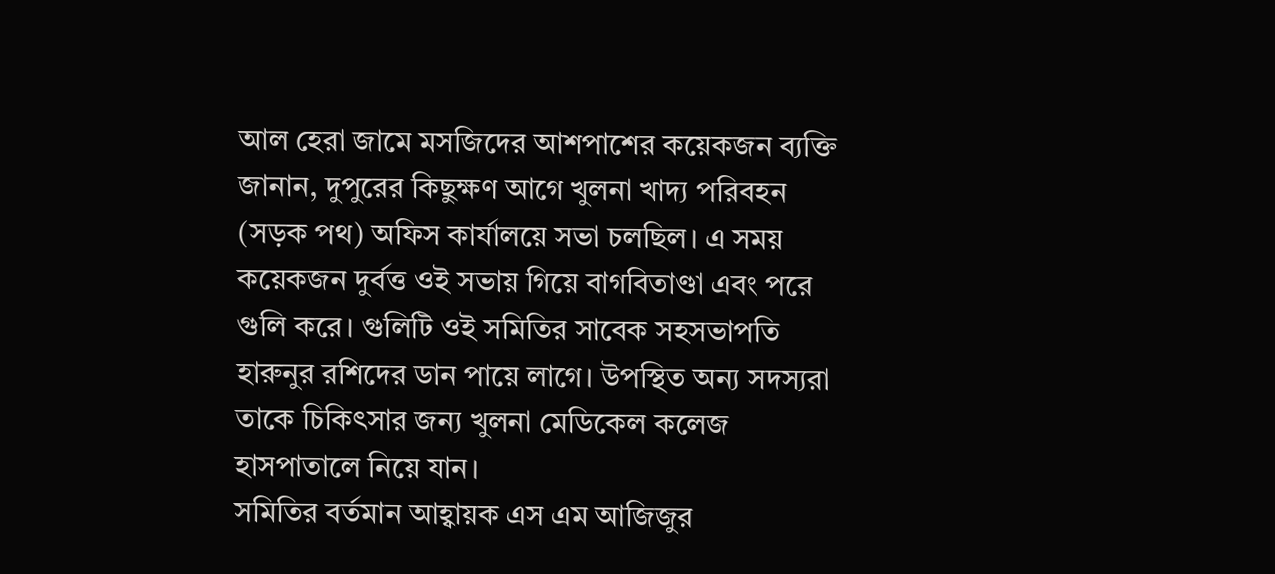আল হেরা জামে মসজিদের আশপাশের কয়েকজন ব্যক্তি জানান, দুপুরের কিছুক্ষণ আগে খুলনা খাদ্য পরিবহন (সড়ক পথ) অফিস কার্যালয়ে সভা চলছিল। এ সময় কয়েকজন দুর্বত্ত ওই সভায় গিয়ে বাগবিতাণ্ডা এবং পরে গুলি করে। গুলিটি ওই সমিতির সাবেক সহসভাপতি হারুনুর রশিদের ডান পায়ে লাগে। উপস্থিত অন্য সদস্যরা তাকে চিকিৎসার জন্য খুলনা মেডিকেল কলেজ হাসপাতালে নিয়ে যান।
সমিতির বর্তমান আহ্বায়ক এস এম আজিজুর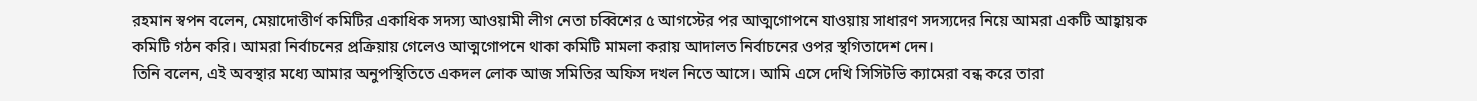রহমান স্বপন বলেন, মেয়াদোত্তীর্ণ কমিটির একাধিক সদস্য আওয়ামী লীগ নেতা চব্বিশের ৫ আগস্টের পর আত্মগোপনে যাওয়ায় সাধারণ সদস্যদের নিয়ে আমরা একটি আহ্বায়ক কমিটি গঠন করি। আমরা নির্বাচনের প্রক্রিয়ায় গেলেও আত্মগোপনে থাকা কমিটি মামলা করায় আদালত নির্বাচনের ওপর স্থগিতাদেশ দেন।
তিনি বলেন, এই অবস্থার মধ্যে আমার অনুপস্থিতিতে একদল লোক আজ সমিতির অফিস দখল নিতে আসে। আমি এসে দেখি সিসিটভি ক্যামেরা বন্ধ করে তারা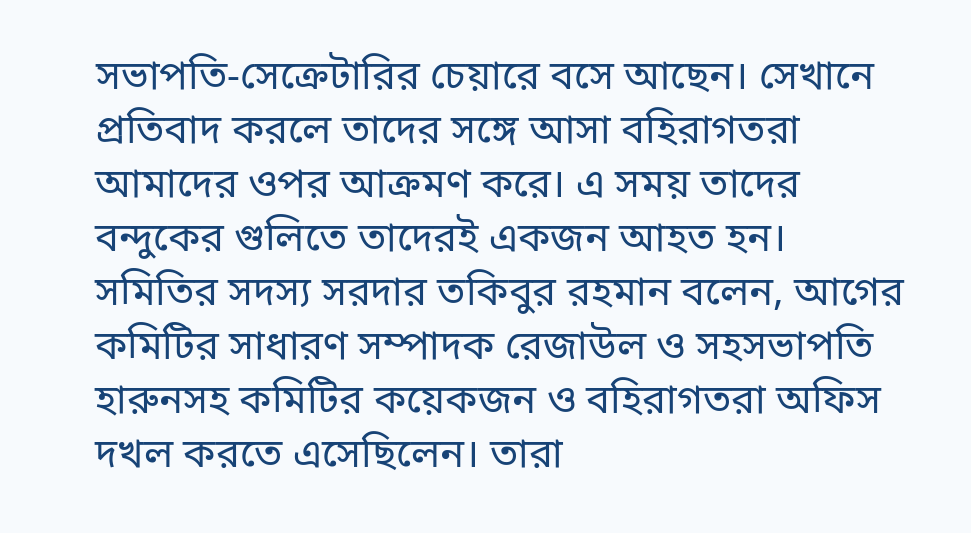সভাপতি-সেক্রেটারির চেয়ারে বসে আছেন। সেখানে প্রতিবাদ করলে তাদের সঙ্গে আসা বহিরাগতরা আমাদের ওপর আক্রমণ করে। এ সময় তাদের বন্দুকের গুলিতে তাদেরই একজন আহত হন।
সমিতির সদস্য সরদার তকিবুর রহমান বলেন, আগের কমিটির সাধারণ সম্পাদক রেজাউল ও সহসভাপতি হারুনসহ কমিটির কয়েকজন ও বহিরাগতরা অফিস দখল করতে এসেছিলেন। তারা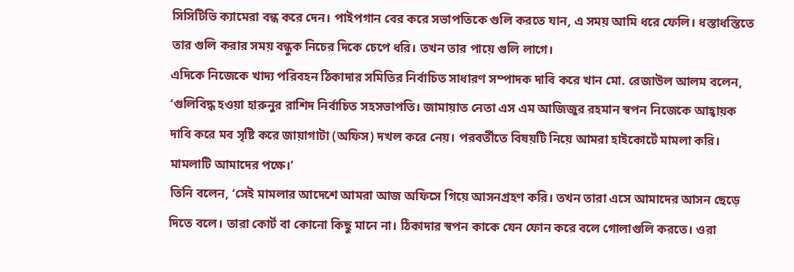সিসিটিভি ক্যামেরা বন্ধ করে দেন। পাইপগান বের করে সভাপতিকে গুলি করতে যান, এ সময় আমি ধরে ফেলি। ধস্তাধস্তিতে তার গুলি করার সময় বন্ধুক নিচের দিকে চেপে ধরি। তখন তার পায়ে গুলি লাগে।
এদিকে নিজেকে খাদ্য পরিবহন ঠিকাদার সমিতির নির্বাচিত সাধারণ সম্পাদক দাবি করে খান মো. রেজাউল আলম বলেন, ‘গুলিবিদ্ধ হওয়া হারুনুর রাশিদ নির্বাচিত সহসভাপতি। জামায়াত নেতা এস এম আজিজুর রহমান স্বপন নিজেকে আহ্বায়ক দাবি করে মব সৃষ্টি করে জায়াগাটা (অফিস) দখল করে নেয়। পরবর্তীতে বিষয়টি নিয়ে আমরা হাইকোর্টে মামলা করি। মামলাটি আমাদের পক্ষে।’
তিনি বলেন, ‘সেই মামলার আদেশে আমরা আজ অফিসে গিয়ে আসনগ্রহণ করি। তখন তারা এসে আমাদের আসন ছেড়ে দিতে বলে। তারা কোর্ট বা কোনো কিছু মানে না। ঠিকাদার স্বপন কাকে যেন ফোন করে বলে গোলাগুলি করতে। ওরা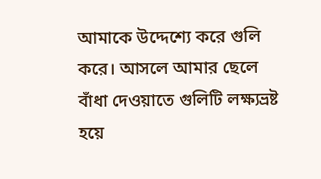আমাকে উদ্দেশ্যে করে গুলি করে। আসলে আমার ছেলে বাঁধা দেওয়াতে গুলিটি লক্ষ্যভ্রষ্ট হয়ে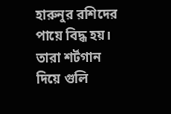হারুনুর রশিদের পায়ে বিদ্ধ হয়। তারা শর্টগান দিয়ে গুলি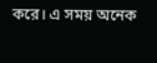করে। এ সময় অনেক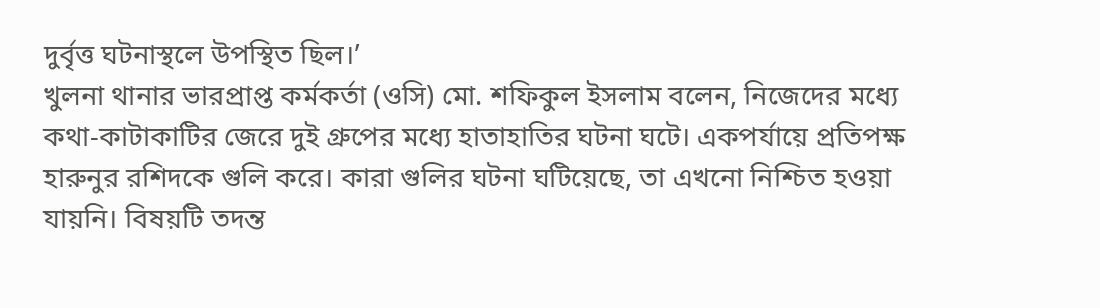দুর্বৃত্ত ঘটনাস্থলে উপস্থিত ছিল।’
খুলনা থানার ভারপ্রাপ্ত কর্মকর্তা (ওসি) মো. শফিকুল ইসলাম বলেন, নিজেদের মধ্যে কথা-কাটাকাটির জেরে দুই গ্রুপের মধ্যে হাতাহাতির ঘটনা ঘটে। একপর্যায়ে প্রতিপক্ষ হারুনুর রশিদকে গুলি করে। কারা গুলির ঘটনা ঘটিয়েছে, তা এখনো নিশ্চিত হওয়া যায়নি। বিষয়টি তদন্ত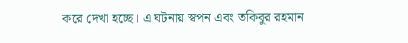করে দেখা হচ্ছে। এ ঘটনায় স্বপন এবং তকিবুর রহমান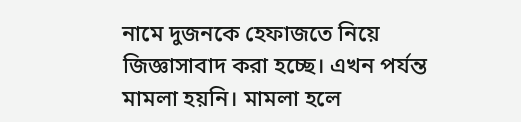নামে দুজনকে হেফাজতে নিয়ে জিজ্ঞাসাবাদ করা হচ্ছে। এখন পর্যন্ত মামলা হয়নি। মামলা হলে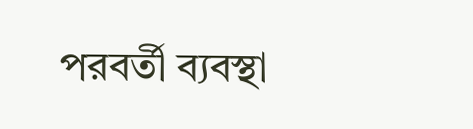পরবর্তী ব্যবস্থা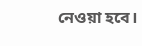নেওয়া হবে।